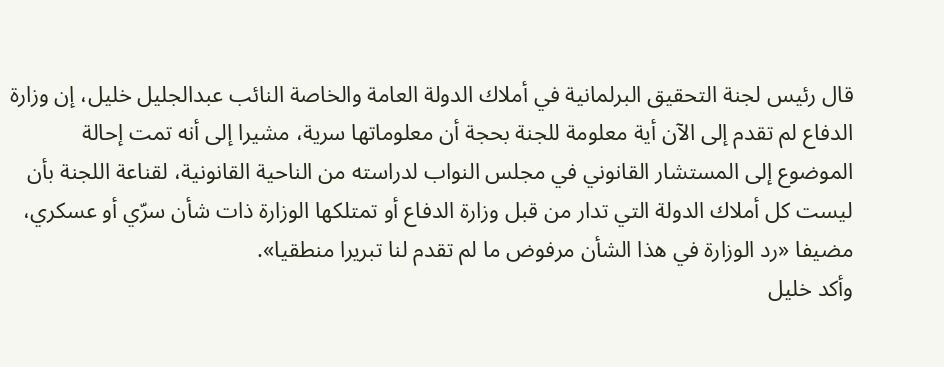قال رئيس لجنة التحقيق البرلمانية في أملاك الدولة العامة والخاصة النائب عبدالجليل خليل، إن وزارة الدفاع لم تقدم إلى الآن أية معلومة للجنة بحجة أن معلوماتها سرية، مشيرا إلى أنه تمت إحالة الموضوع إلى المستشار القانوني في مجلس النواب لدراسته من الناحية القانونية، لقناعة اللجنة بأن ليست كل أملاك الدولة التي تدار من قبل وزارة الدفاع أو تمتلكها الوزارة ذات شأن سرّي أو عسكري، مضيفا «رد الوزارة في هذا الشأن مرفوض ما لم تقدم لنا تبريرا منطقيا».
وأكد خليل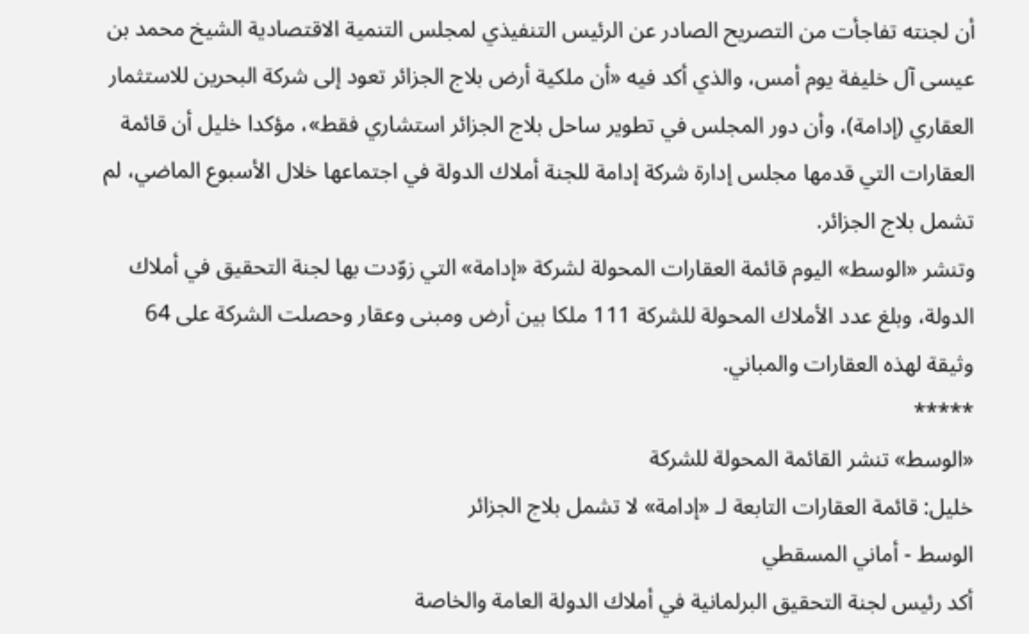أن لجنته تفاجأت من التصريح الصادر عن الرئيس التنفيذي لمجلس التنمية الاقتصادية الشيخ محمد بن عيسى آل خليفة يوم أمس، والذي أكد فيه «أن ملكية أرض بلاج الجزائر تعود إلى شركة البحرين للاستثمار العقاري (إدامة)، وأن دور المجلس في تطوير ساحل بلاج الجزائر استشاري فقط»، مؤكدا خليل أن قائمة العقارات التي قدمها مجلس إدارة شركة إدامة للجنة أملاك الدولة في اجتماعها خلال الأسبوع الماضي، لم تشمل بلاج الجزائر.
وتنشر «الوسط» اليوم قائمة العقارات المحولة لشركة «إدامة» التي زوّدت بها لجنة التحقيق في أملاك الدولة، وبلغ عدد الأملاك المحولة للشركة 111 ملكا بين أرض ومبنى وعقار وحصلت الشركة على 64 وثيقة لهذه العقارات والمباني.
*****
«الوسط» تنشر القائمة المحولة للشركة
خليل: قائمة العقارات التابعة لـ «إدامة» لا تشمل بلاج الجزائر
الوسط - أماني المسقطي
أكد رئيس لجنة التحقيق البرلمانية في أملاك الدولة العامة والخاصة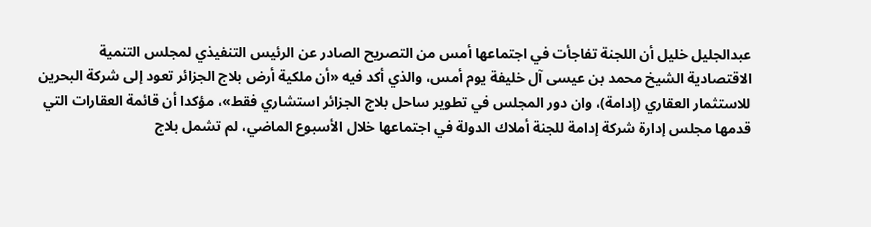عبدالجليل خليل أن اللجنة تفاجأت في اجتماعها أمس من التصريح الصادر عن الرئيس التنفيذي لمجلس التنمية الاقتصادية الشيخ محمد بن عيسى آل خليفة يوم أمس، والذي أكد فيه «أن ملكية أرض بلاج الجزائر تعود إلى شركة البحرين للاستثمار العقاري (إدامة)، وان دور المجلس في تطوير ساحل بلاج الجزائر استشاري فقط»، مؤكدا أن قائمة العقارات التي قدمها مجلس إدارة شركة إدامة للجنة أملاك الدولة في اجتماعها خلال الأسبوع الماضي، لم تشمل بلاج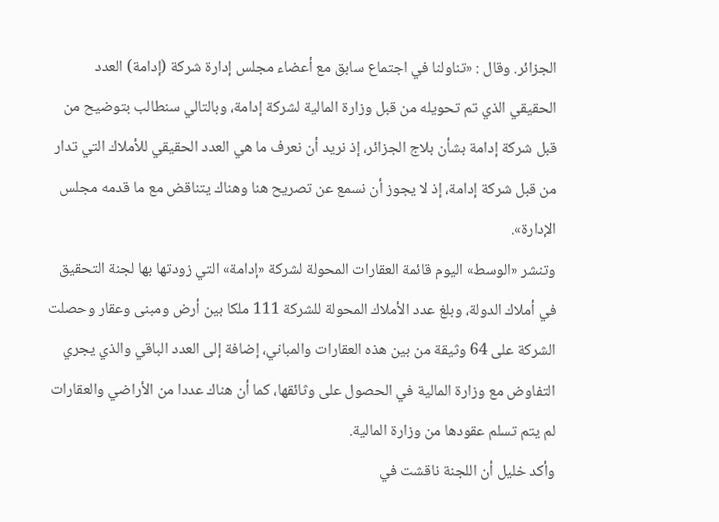الجزائر. وقال : «تناولنا في اجتماع سابق مع أعضاء مجلس إدارة شركة (إدامة) العدد الحقيقي الذي تم تحويله من قبل وزارة المالية لشركة إدامة، وبالتالي سنطالب بتوضيح من قبل شركة إدامة بشأن بلاج الجزائر، إذ نريد أن نعرف ما هي العدد الحقيقي للأملاك التي تدار من قبل شركة إدامة، إذ لا يجوز أن نسمع عن تصريح هنا وهناك يتناقض مع ما قدمه مجلس الإدارة».
وتنشر «الوسط» اليوم قائمة العقارات المحولة لشركة «إدامة» التي زودتها بها لجنة التحقيق في أملاك الدولة، وبلغ عدد الأملاك المحولة للشركة 111 ملكا بين أرض ومبنى وعقار وحصلت الشركة على 64 وثيقة من بين هذه العقارات والمباني، إضافة إلى العدد الباقي والذي يجري التفاوض مع وزارة المالية في الحصول على وثائقها، كما أن هناك عددا من الأراضي والعقارات لم يتم تسلم عقودها من وزارة المالية.
وأكد خليل أن اللجنة ناقشت في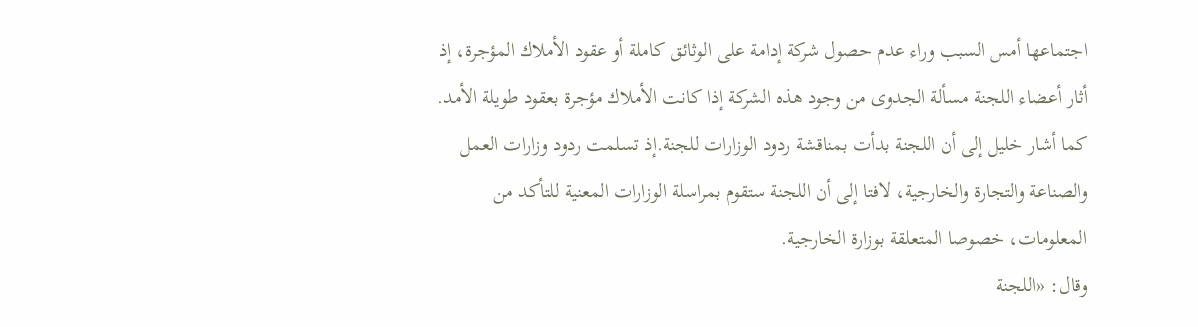اجتماعها أمس السبب وراء عدم حصول شركة إدامة على الوثائق كاملة أو عقود الأملاك المؤجرة، إذ أثار أعضاء اللجنة مسألة الجدوى من وجود هذه الشركة إذا كانت الأملاك مؤجرة بعقود طويلة الأمد.
كما أشار خليل إلى أن اللجنة بدأت بمناقشة ردود الوزارات للجنة.إذ تسلمت ردود وزارات العمل والصناعة والتجارة والخارجية، لافتا إلى أن اللجنة ستقوم بمراسلة الوزارات المعنية للتأكد من المعلومات، خصوصا المتعلقة بوزارة الخارجية.
وقال: «اللجنة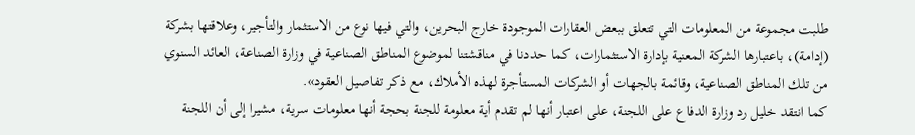طلبت مجموعة من المعلومات التي تتعلق ببعض العقارات الموجودة خارج البحرين، والتي فيها نوع من الاستثمار والتأجير، وعلاقتها بشركة (إدامة)، باعتبارها الشركة المعنية بإدارة الاستثمارات، كما حددنا في مناقشتنا لموضوع المناطق الصناعية في وزارة الصناعة، العائد السنوي من تلك المناطق الصناعية، وقائمة بالجهات أو الشركات المستأجرة لهذه الأملاك، مع ذكر تفاصيل العقود».
كما انتقد خليل رد وزارة الدفاع على اللجنة، على اعتبار أنها لم تقدم أية معلومة للجنة بحجة أنها معلومات سرية، مشيرا إلى أن اللجنة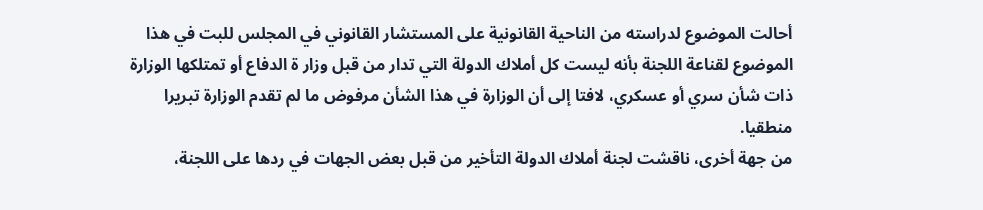أحالت الموضوع لدراسته من الناحية القانونية على المستشار القانوني في المجلس للبت في هذا الموضوع لقناعة اللجنة بأنه ليست كل أملاك الدولة التي تدار من قبل وزار ة الدفاع أو تمتلكها الوزارة ذات شأن سري أو عسكري، لافتا إلى أن الوزارة في هذا الشأن مرفوض ما لم تقدم الوزارة تبريرا منطقيا.
من جهة أخرى، ناقشت لجنة أملاك الدولة التأخير من قبل بعض الجهات في ردها على اللجنة،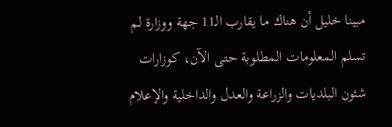مبينا خليل أن هناك ما يقارب الـ11 جهة ووزارة لم تسلم المعلومات المطلوبة حتى الآن، كوزارات شئون البلديات والزراعة والعدل والداخلية والإعلام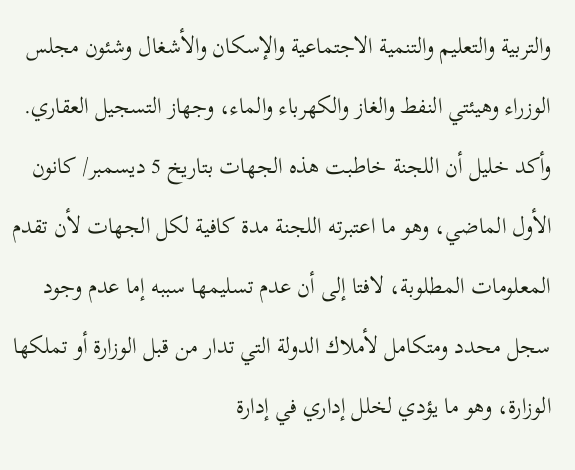والتربية والتعليم والتنمية الاجتماعية والإسكان والأشغال وشئون مجلس الوزراء وهيئتي النفط والغاز والكهرباء والماء، وجهاز التسجيل العقاري.
وأكد خليل أن اللجنة خاطبت هذه الجهات بتاريخ 5 ديسمبر/ كانون الأول الماضي، وهو ما اعتبرته اللجنة مدة كافية لكل الجهات لأن تقدم المعلومات المطلوبة، لافتا إلى أن عدم تسليمها سببه إما عدم وجود سجل محدد ومتكامل لأملاك الدولة التي تدار من قبل الوزارة أو تملكها الوزارة، وهو ما يؤدي لخلل إداري في إدارة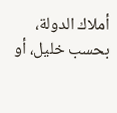أملاك الدولة، بحسب خليل، أو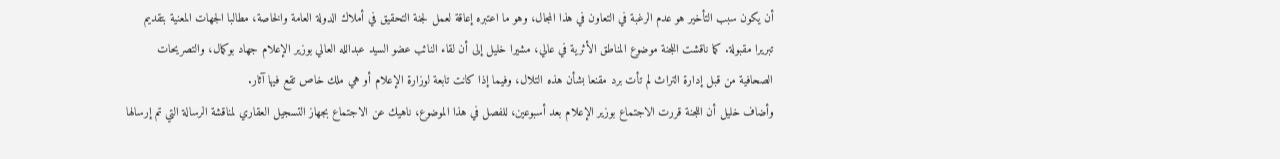أن يكون سبب التأخير هو عدم الرغبة في التعاون في هذا المجال، وهو ما اعتبره إعاقة لعمل لجنة التحقيق في أملاك الدولة العامة والخاصة، مطالبا الجهات المعنية بتقديم تبريرا مقبولة. كما ناقشت اللجنة موضوع المناطق الأثرية في عالي، مشيرا خليل إلى أن لقاء النائب عضو السيد عبدالله العالي بوزير الإعلام جهاد بوكمال، والتصريحات الصحافية من قبل إدارة التراث لم تأت برد مقنعا بشأن هذه التلال، وفيما إذا كانت تابعة لوزارة الإعلام أو هي ملك خاص تقع فيها آثار.
وأضاف خليل أن اللجنة قررت الاجتماع بوزير الإعلام بعد أسبوعين، للفصل في هذا الموضوع، ناهيك عن الاجتماع بجهاز التسجيل العقاري لمناقشة الرسالة التي تم إرسالها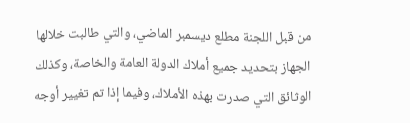من قبل اللجنة مطلع ديسمبر الماضي، والتي طالبت خلالها الجهاز بتحديد جميع أملاك الدولة العامة والخاصة، وكذلك الوثائق التي صدرت بهذه الأملاك، وفيما إذا تم تغيير أوجه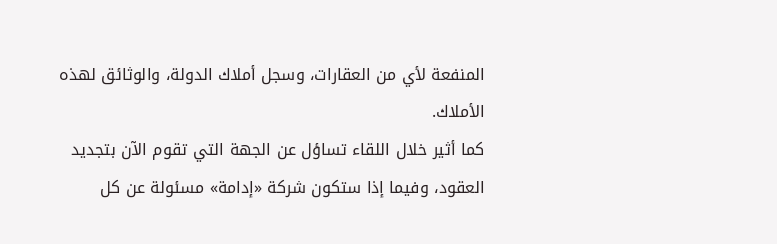المنفعة لأي من العقارات، وسجل أملاك الدولة، والوثائق لهذه الأملاك.
كما أثير خلال اللقاء تساؤل عن الجهة التي تقوم الآن بتجديد العقود، وفيما إذا ستكون شركة «إدامة» مسئولة عن كل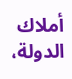أملاك الدولة،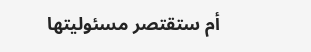أم ستقتصر مسئوليتها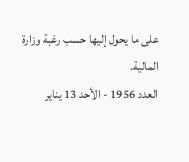على ما يحول إليها حسب رغبة وزارة المالية.
العدد 1956 - الأحد 13 يناير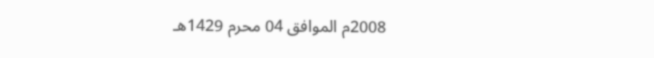2008م الموافق 04 محرم 1429هـ